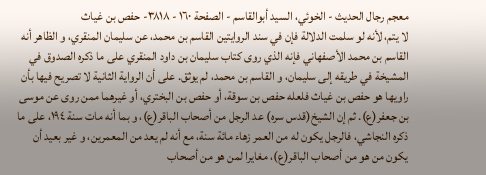معجم رجال الحديث - الخوئي، السيد أبوالقاسم - الصفحة ١٦٠ - ٣٨١٨- حفص بن غياث
لا يتم، لأنه لو سلمت الدلالة فإن في سند الروايتين القاسم بن محمد، عن سليمان المنقري، و الظاهر أنه القاسم بن محمد الأصفهاني فإنه الذي روى كتاب سليمان بن داود المنقري على ما ذكره الصدوق في المشيخة في طريقه إلى سليمان، و القاسم بن محمد، لم يوثق. على أن الرواية الثانية لا تصريح فيها بأن راويها هو حفص بن غياث فلعله حفص بن سوقة، أو حفص بن البختري، أو غيرهما ممن روى عن موسى بن جعفر(ع). ثم إن الشيخ(قدس سره) عد الرجل من أصحاب الباقر(ع)، و بما أنه مات سنة ١٩٤، على ما ذكره النجاشي، فالرجل يكون له من العمر زهاء مائة سنة، مع أنه لم يعد من المعمرين، و غير بعيد أن يكون من هو من أصحاب الباقر(ع)، مغايرا لمن هو من أصحاب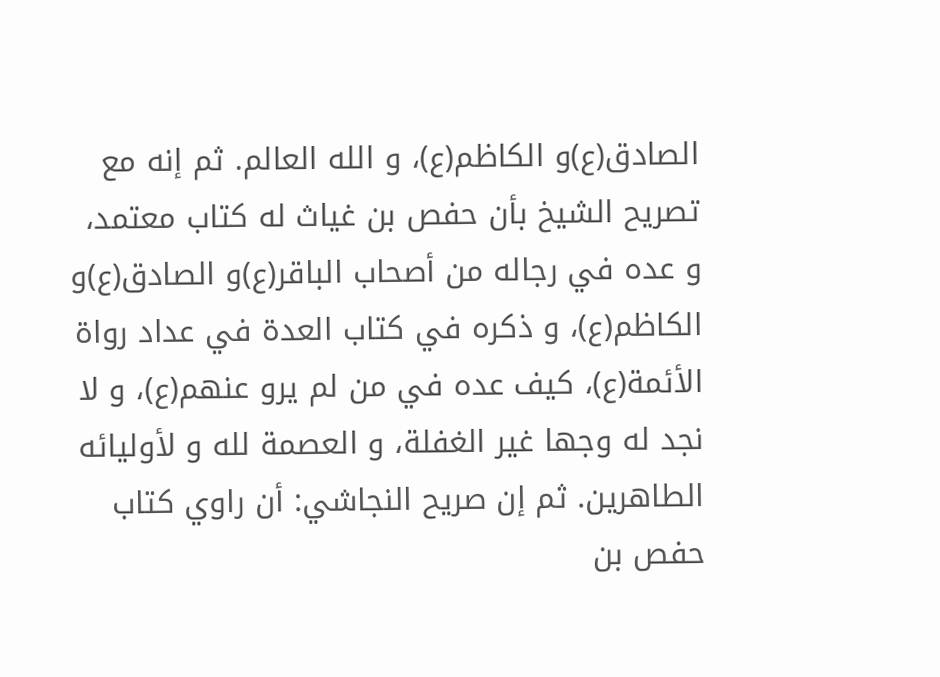الصادق(ع)و الكاظم(ع)، و الله العالم. ثم إنه مع تصريح الشيخ بأن حفص بن غياث له كتاب معتمد، و عده في رجاله من أصحاب الباقر(ع)و الصادق(ع)و الكاظم(ع)، و ذكره في كتاب العدة في عداد رواة الأئمة(ع)، كيف عده في من لم يرو عنهم(ع)، و لا نجد له وجها غير الغفلة، و العصمة لله و لأوليائه الطاهرين. ثم إن صريح النجاشي: أن راوي كتاب حفص بن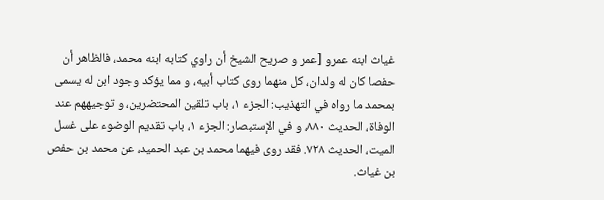غياث ابنه عمرو [عمر و صريح الشيخ أن راوي كتابه ابنه محمد، فالظاهر أن حفصا كان له ولدان، كل منهما روى كتاب أبيه، و مما يؤكد وجود ابن له يسمى بمحمد ما رواه في التهذيب: الجزء ١، باب تلقين المحتضرين، و توجيههم عند الوفاة، الحديث ٨٨٠، و في الإستبصار: الجزء ١، باب تقديم الوضوء على غسل الميت، الحديث ٧٢٨. فقد روى فيهما محمد بن عبد الحميد، عن محمد بن حفص بن غياث.